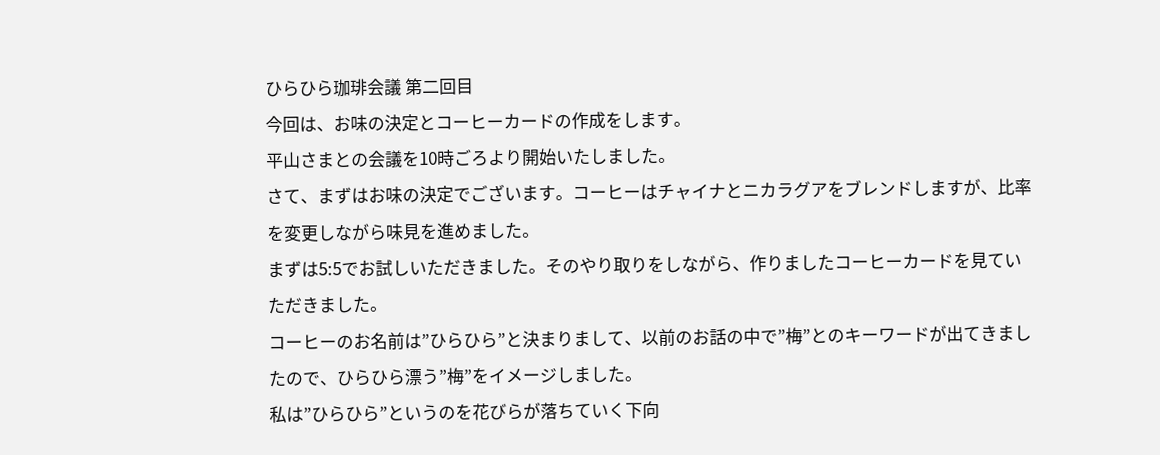ひらひら珈琲会議 第二回目
今回は、お味の決定とコーヒーカードの作成をします。
平山さまとの会議を10時ごろより開始いたしました。
さて、まずはお味の決定でございます。コーヒーはチャイナとニカラグアをブレンドしますが、比率を変更しながら味見を進めました。
まずは5:5でお試しいただきました。そのやり取りをしながら、作りましたコーヒーカードを見ていただきました。
コーヒーのお名前は”ひらひら”と決まりまして、以前のお話の中で”梅”とのキーワードが出てきましたので、ひらひら漂う”梅”をイメージしました。
私は”ひらひら”というのを花びらが落ちていく下向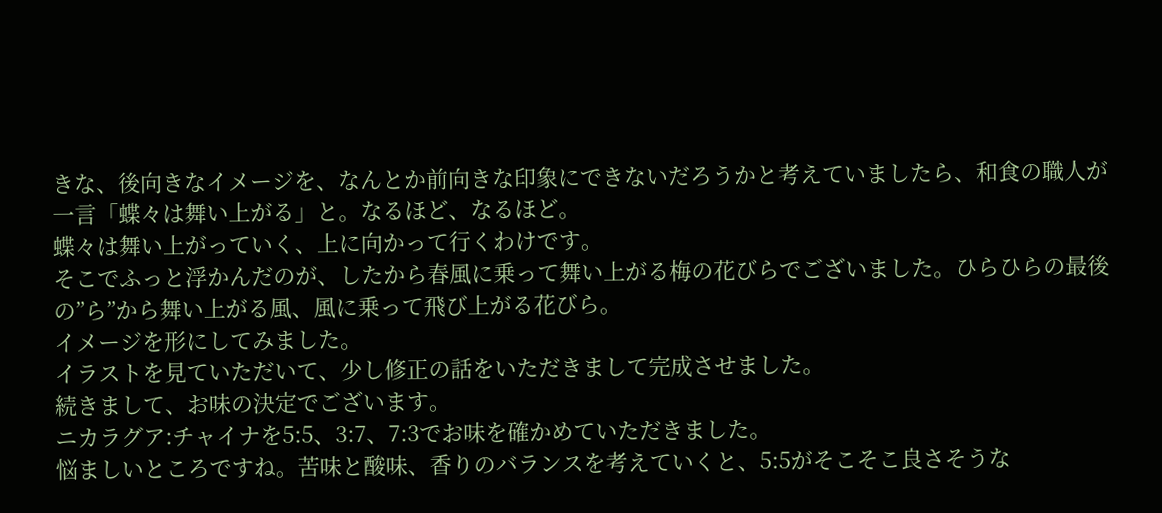きな、後向きなイメージを、なんとか前向きな印象にできないだろうかと考えていましたら、和食の職人が一言「蝶々は舞い上がる」と。なるほど、なるほど。
蝶々は舞い上がっていく、上に向かって行くわけです。
そこでふっと浮かんだのが、したから春風に乗って舞い上がる梅の花びらでございました。ひらひらの最後の”ら”から舞い上がる風、風に乗って飛び上がる花びら。
イメージを形にしてみました。
イラストを見ていただいて、少し修正の話をいただきまして完成させました。
続きまして、お味の決定でございます。
ニカラグア:チャイナを5:5、3:7、7:3でお味を確かめていただきました。
悩ましいところですね。苦味と酸味、香りのバランスを考えていくと、5:5がそこそこ良さそうな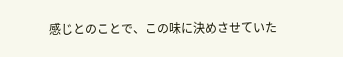感じとのことで、この味に決めさせていた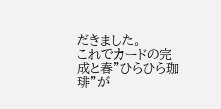だきました。
これでカードの完成と春”ひらひら珈琲”が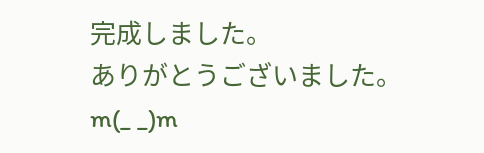完成しました。
ありがとうございました。
m(_ _)m